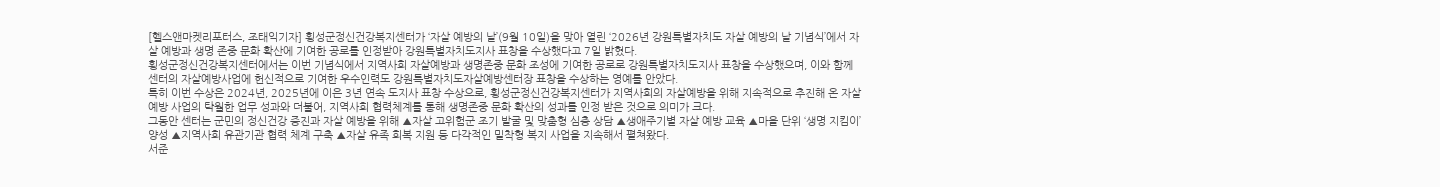[헬스앤마켓리포터스, 조태익기자] 횡성군정신건강복지센터가 ‘자살 예방의 날’(9월 10일)을 맞아 열린 ‘2026년 강원특별자치도 자살 예방의 날 기념식’에서 자살 예방과 생명 존중 문화 확산에 기여한 공로를 인정받아 강원특별자치도지사 표창을 수상했다고 7일 밝혔다.
횡성군정신건강복지센터에서는 이번 기념식에서 지역사회 자살예방과 생명존중 문화 조성에 기여한 공로로 강원특별자치도지사 표창을 수상했으며, 이와 함께 센터의 자살예방사업에 헌신적으로 기여한 우수인력도 강원특별자치도자살예방센터장 표창을 수상하는 영예를 안았다.
특히 이번 수상은 2024년, 2025년에 이은 3년 연속 도지사 표창 수상으로, 횡성군정신건강복지센터가 지역사회의 자살예방을 위해 지속적으로 추진해 온 자살예방 사업의 탁월한 업무 성과와 더불어, 지역사회 협력체계를 통해 생명존중 문화 확산의 성과를 인정 받은 것으로 의미가 크다.
그동안 센터는 군민의 정신건강 증진과 자살 예방을 위해 ▲자살 고위험군 조기 발굴 및 맞춤형 심층 상담 ▲생애주기별 자살 예방 교육 ▲마을 단위 ‘생명 지킴이’ 양성 ▲지역사회 유관기관 협력 체계 구축 ▲자살 유족 회복 지원 등 다각적인 밀착형 복지 사업을 지속해서 펼쳐왔다.
서준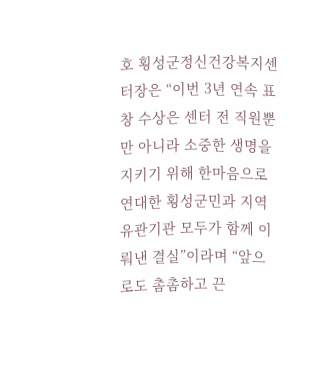호 횡성군정신건강복지센터장은 “이번 3년 연속 표창 수상은 센터 전 직원뿐만 아니라 소중한 생명을 지키기 위해 한마음으로 연대한 횡성군민과 지역 유관기관 모두가 함께 이뤄낸 결실”이라며 “앞으로도 촘촘하고 끈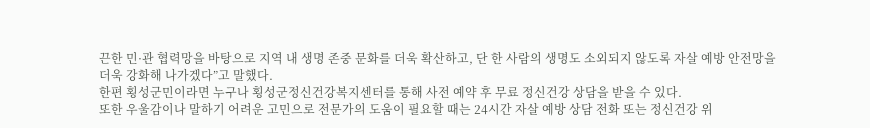끈한 민·관 협력망을 바탕으로 지역 내 생명 존중 문화를 더욱 확산하고, 단 한 사람의 생명도 소외되지 않도록 자살 예방 안전망을 더욱 강화해 나가겠다”고 말했다.
한편 횡성군민이라면 누구나 횡성군정신건강복지센터를 통해 사전 예약 후 무료 정신건강 상담을 받을 수 있다.
또한 우울감이나 말하기 어려운 고민으로 전문가의 도움이 필요할 때는 24시간 자살 예방 상담 전화 또는 정신건강 위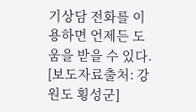기상담 전화를 이용하면 언제든 도움을 받을 수 있다.
[보도자료출처: 강원도 횡성군]